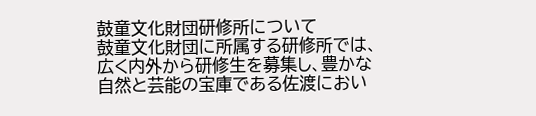鼓童文化財団研修所について
鼓童文化財団に所属する研修所では、広く内外から研修生を募集し、豊かな自然と芸能の宝庫である佐渡におい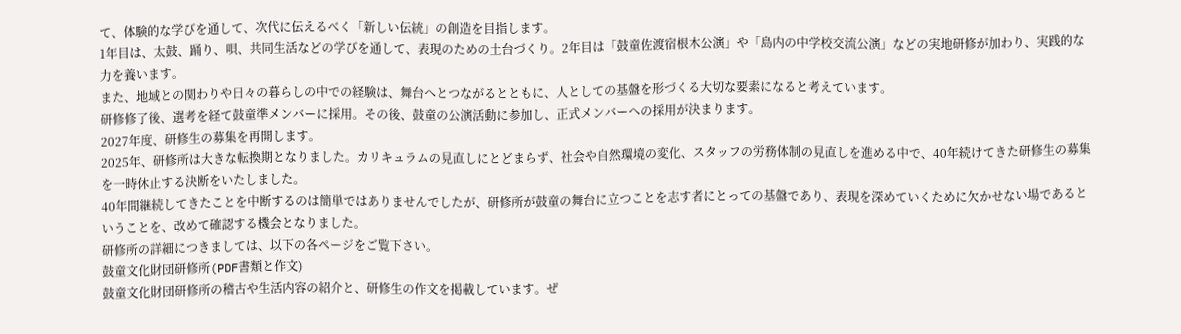て、体験的な学びを通して、次代に伝えるべく「新しい伝統」の創造を目指します。
1年目は、太鼓、踊り、唄、共同生活などの学びを通して、表現のための土台づくり。2年目は「鼓童佐渡宿根木公演」や「島内の中学校交流公演」などの実地研修が加わり、実践的な力を養います。
また、地域との関わりや日々の暮らしの中での経験は、舞台へとつながるとともに、人としての基盤を形づくる大切な要素になると考えています。
研修修了後、選考を経て鼓童準メンバーに採用。その後、鼓童の公演活動に参加し、正式メンバーへの採用が決まります。
2027年度、研修生の募集を再開します。
2025年、研修所は大きな転換期となりました。カリキュラムの見直しにとどまらず、社会や自然環境の変化、スタッフの労務体制の見直しを進める中で、40年続けてきた研修生の募集を一時休止する決断をいたしました。
40年間継続してきたことを中断するのは簡単ではありませんでしたが、研修所が鼓童の舞台に立つことを志す者にとっての基盤であり、表現を深めていくために欠かせない場であるということを、改めて確認する機会となりました。
研修所の詳細につきましては、以下の各ページをご覧下さい。
鼓童文化財団研修所(PDF書類と作文)
鼓童文化財団研修所の稽古や生活内容の紹介と、研修生の作文を掲載しています。ぜ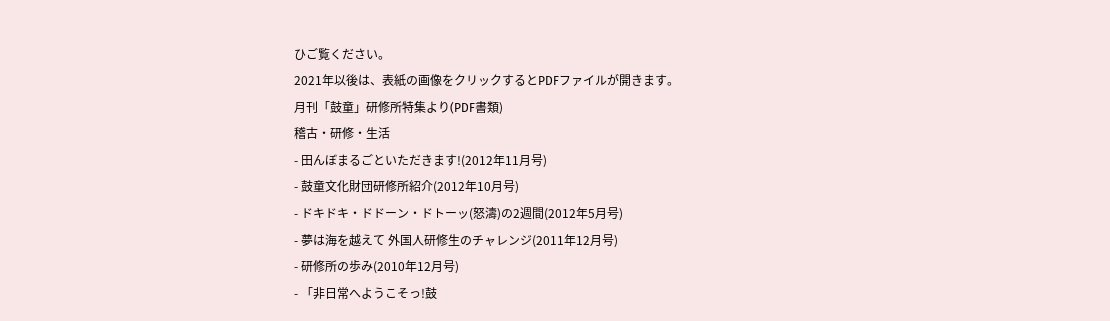ひご覧ください。
2021年以後は、表紙の画像をクリックするとPDFファイルが開きます。
月刊「鼓童」研修所特集より(PDF書類)
稽古・研修・生活
- 田んぼまるごといただきます!(2012年11月号)
- 鼓童文化財団研修所紹介(2012年10月号)
- ドキドキ・ドドーン・ドトーッ(怒濤)の2週間(2012年5月号)
- 夢は海を越えて 外国人研修生のチャレンジ(2011年12月号)
- 研修所の歩み(2010年12月号)
- 「非日常へようこそっ!鼓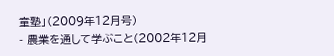童塾」(2009年12月号)
- 農業を通して学ぶこと(2002年12月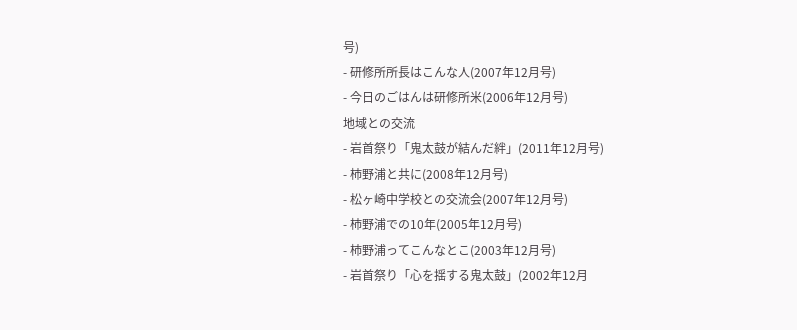号)
- 研修所所長はこんな人(2007年12月号)
- 今日のごはんは研修所米(2006年12月号)
地域との交流
- 岩首祭り「鬼太鼓が結んだ絆」(2011年12月号)
- 柿野浦と共に(2008年12月号)
- 松ヶ崎中学校との交流会(2007年12月号)
- 柿野浦での10年(2005年12月号)
- 柿野浦ってこんなとこ(2003年12月号)
- 岩首祭り「心を揺する鬼太鼓」(2002年12月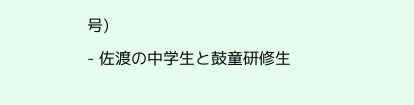号)
- 佐渡の中学生と鼓童研修生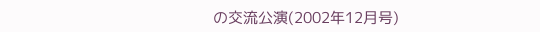の交流公演(2002年12月号)